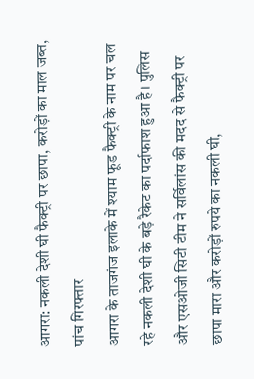आगरा: नकली देशी घी फैक्ट्री पर छापा, करोड़ों का माल जब्त, पांच गिरफ्तार
आगरा के ताजगंज इलाके में श्याम फूड फैक्ट्री के नाम पर चल रहे नकली देशी घी के बड़े रैकेट का पर्दाफाश हुआ है। पुलिस और एसओजी सिटी टीम ने सर्विलांस की मदद से फैक्ट्री पर छापा मारा और करोड़ों रुपये का नकली घी,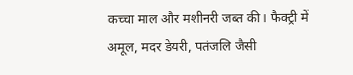कच्चा माल और मशीनरी जब्त की। फैक्ट्री में अमूल, मदर डेयरी, पतंजलि जैसी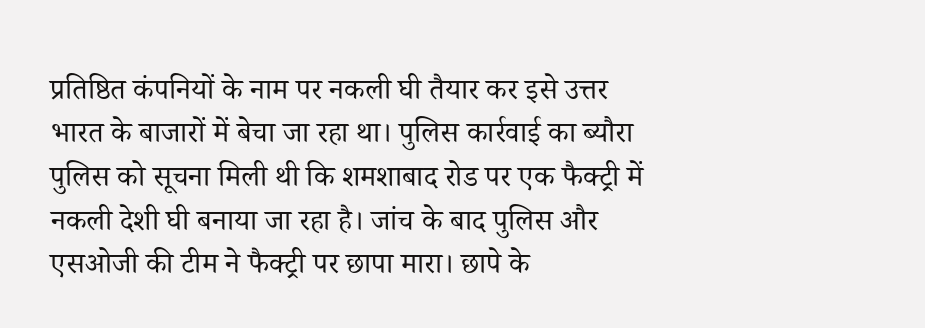प्रतिष्ठित कंपनियों के नाम पर नकली घी तैयार कर इसे उत्तर भारत के बाजारों में बेचा जा रहा था। पुलिस कार्रवाई का ब्यौरा पुलिस को सूचना मिली थी कि शमशाबाद रोड पर एक फैक्ट्री में नकली देशी घी बनाया जा रहा है। जांच के बाद पुलिस और एसओजी की टीम ने फैक्ट्री पर छापा मारा। छापे के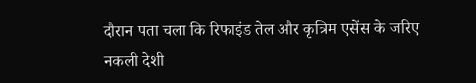दौरान पता चला कि रिफाइंड तेल और कृत्रिम एसेंस के जरिए नकली देशी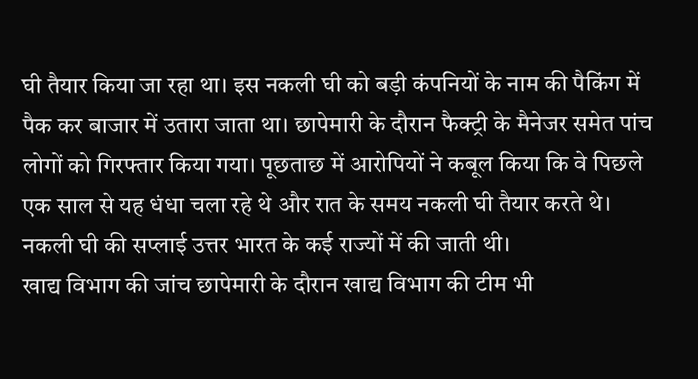घी तैयार किया जा रहा था। इस नकली घी को बड़ी कंपनियों के नाम की पैकिंग में पैक कर बाजार में उतारा जाता था। छापेमारी के दौरान फैक्ट्री के मैनेजर समेत पांच लोगों को गिरफ्तार किया गया। पूछताछ में आरोपियों ने कबूल किया कि वे पिछले एक साल से यह धंधा चला रहे थे और रात के समय नकली घी तैयार करते थे। नकली घी की सप्लाई उत्तर भारत के कई राज्यों में की जाती थी।
खाद्य विभाग की जांच छापेमारी के दौरान खाद्य विभाग की टीम भी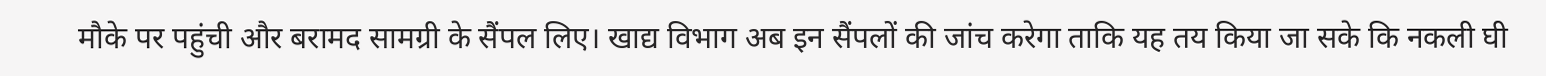मौके पर पहुंची और बरामद सामग्री के सैंपल लिए। खाद्य विभाग अब इन सैंपलों की जांच करेगा ताकि यह तय किया जा सके कि नकली घी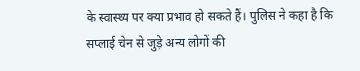के स्वास्थ्य पर क्या प्रभाव हो सकते हैं। पुलिस ने कहा है कि सप्लाई चेन से जुड़े अन्य लोगों की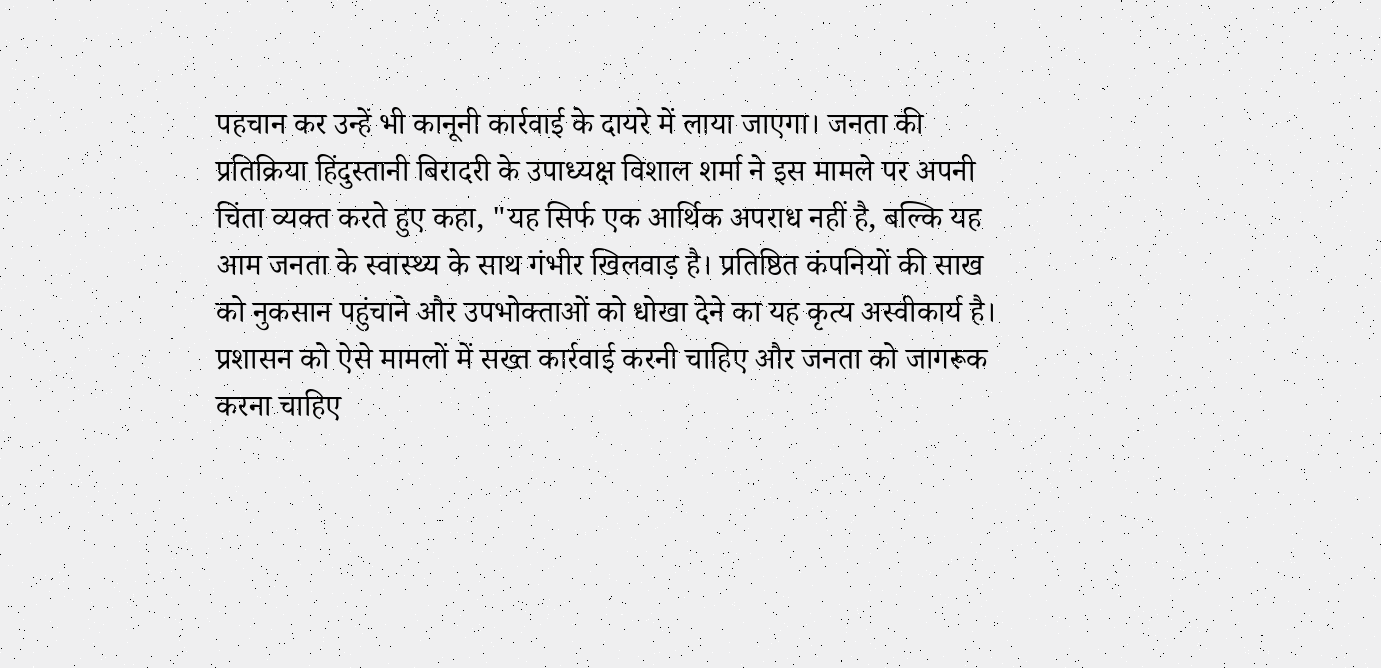पहचान कर उन्हें भी कानूनी कार्रवाई के दायरे में लाया जाएगा। जनता की प्रतिक्रिया हिंदुस्तानी बिरादरी के उपाध्यक्ष विशाल शर्मा ने इस मामले पर अपनी चिंता व्यक्त करते हुए कहा, "यह सिर्फ एक आर्थिक अपराध नहीं है, बल्कि यह आम जनता के स्वास्थ्य के साथ गंभीर खिलवाड़ है। प्रतिष्ठित कंपनियों की साख को नुकसान पहुंचाने और उपभोक्ताओं को धोखा देने का यह कृत्य अस्वीकार्य है। प्रशासन को ऐसे मामलों में सख्त कार्रवाई करनी चाहिए और जनता को जागरूक करना चाहिए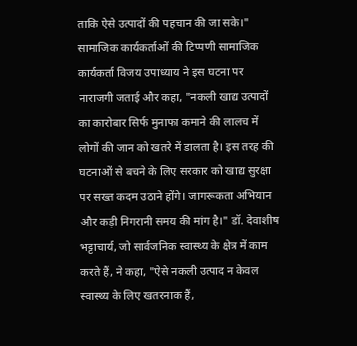ताकि ऐसे उत्पादों की पहचान की जा सके।" सामाजिक कार्यकर्ताओं की टिप्पणी सामाजिक कार्यकर्ता विजय उपाध्याय ने इस घटना पर नाराजगी जताई और कहा, "नकली खाद्य उत्पादों का कारोबार सिर्फ मुनाफा कमाने की लालच में लोगों की जान को खतरे में डालता है। इस तरह की घटनाओं से बचने के लिए सरकार को खाद्य सुरक्षा पर सख्त कदम उठाने होंगे। जागरूकता अभियान और कड़ी निगरानी समय की मांग है।" डॉ. देवाशीष भट्टाचार्य, जो सार्वजनिक स्वास्थ्य के क्षेत्र में काम करते हैं, ने कहा, "ऐसे नकली उत्पाद न केवल स्वास्थ्य के लिए खतरनाक हैं,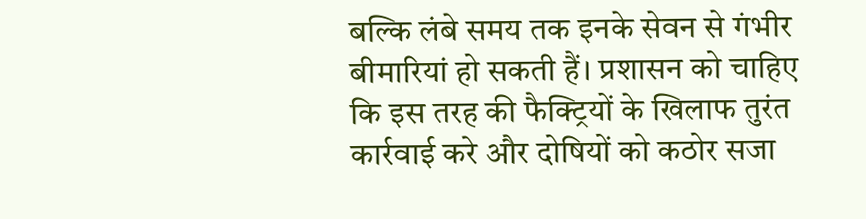बल्कि लंबे समय तक इनके सेवन से गंभीर बीमारियां हो सकती हैं। प्रशासन को चाहिए कि इस तरह की फैक्ट्रियों के खिलाफ तुरंत कार्रवाई करे और दोषियों को कठोर सजा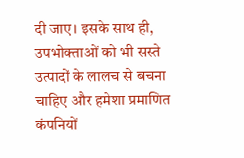दी जाए। इसके साथ ही, उपभोक्ताओं को भी सस्ते उत्पादों के लालच से बचना चाहिए और हमेशा प्रमाणित कंपनियों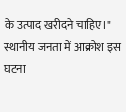के उत्पाद खरीदने चाहिए।" स्थानीय जनता में आक्रोश इस घटना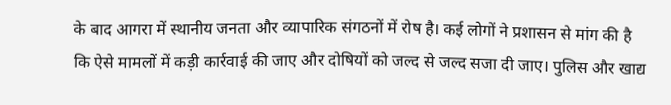के बाद आगरा में स्थानीय जनता और व्यापारिक संगठनों में रोष है। कई लोगों ने प्रशासन से मांग की है कि ऐसे मामलों में कड़ी कार्रवाई की जाए और दोषियों को जल्द से जल्द सजा दी जाए। पुलिस और खाद्य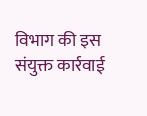विभाग की इस संयुक्त कार्रवाई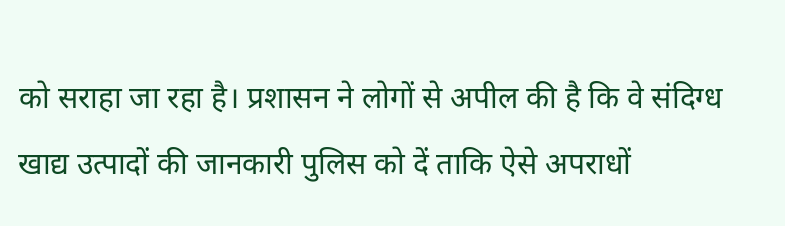को सराहा जा रहा है। प्रशासन ने लोगों से अपील की है कि वे संदिग्ध खाद्य उत्पादों की जानकारी पुलिस को दें ताकि ऐसे अपराधों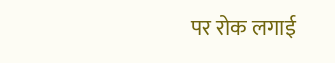पर रोक लगाई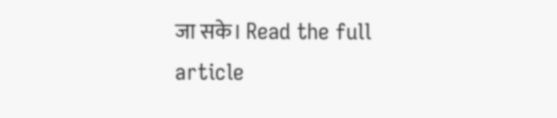जा सके। Read the full article